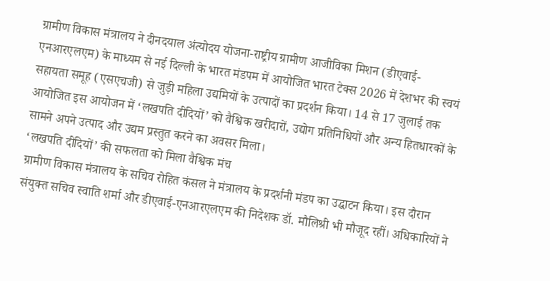ग्रामीण विकास मंत्रालय ने दीनदयाल अंत्योदय योजना-राष्ट्रीय ग्रामीण आजीविका मिशन (डीएवाई-एनआरएलएम) के माध्यम से नई दिल्ली के भारत मंडपम में आयोजित भारत टेक्स 2026 में देशभर की स्वयं सहायता समूह (एसएचजी) से जुड़ी महिला उद्यमियों के उत्पादों का प्रदर्शन किया। 14 से 17 जुलाई तक आयोजित इस आयोजन में ‘लखपति दीदियों’ को वैश्विक खरीदारों, उद्योग प्रतिनिधियों और अन्य हितधारकों के सामने अपने उत्पाद और उद्यम प्रस्तुत करने का अवसर मिला।
‘लखपति दीदियों’ की सफलता को मिला वैश्विक मंच
ग्रामीण विकास मंत्रालय के सचिव रोहित कंसल ने मंत्रालय के प्रदर्शनी मंडप का उद्घाटन किया। इस दौरान संयुक्त सचिव स्वाति शर्मा और डीएवाई-एनआरएलएम की निदेशक डॉ. मौलिश्री भी मौजूद रहीं। अधिकारियों ने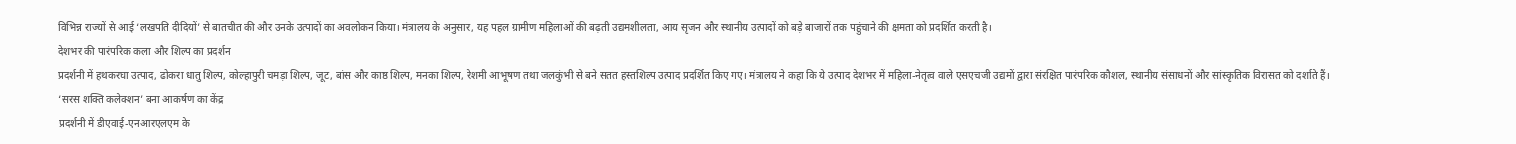विभिन्न राज्यों से आई ‘लखपति दीदियों’ से बातचीत की और उनके उत्पादों का अवलोकन किया। मंत्रालय के अनुसार, यह पहल ग्रामीण महिलाओं की बढ़ती उद्यमशीलता, आय सृजन और स्थानीय उत्पादों को बड़े बाजारों तक पहुंचाने की क्षमता को प्रदर्शित करती है।
देशभर की पारंपरिक कला और शिल्प का प्रदर्शन
प्रदर्शनी में हथकरघा उत्पाद, ढोकरा धातु शिल्प, कोल्हापुरी चमड़ा शिल्प, जूट, बांस और काष्ठ शिल्प, मनका शिल्प, रेशमी आभूषण तथा जलकुंभी से बने सतत हस्तशिल्प उत्पाद प्रदर्शित किए गए। मंत्रालय ने कहा कि ये उत्पाद देशभर में महिला-नेतृत्व वाले एसएचजी उद्यमों द्वारा संरक्षित पारंपरिक कौशल, स्थानीय संसाधनों और सांस्कृतिक विरासत को दर्शाते हैं।
‘सरस शक्ति कलेक्शन’ बना आकर्षण का केंद्र
प्रदर्शनी में डीएवाई-एनआरएलएम के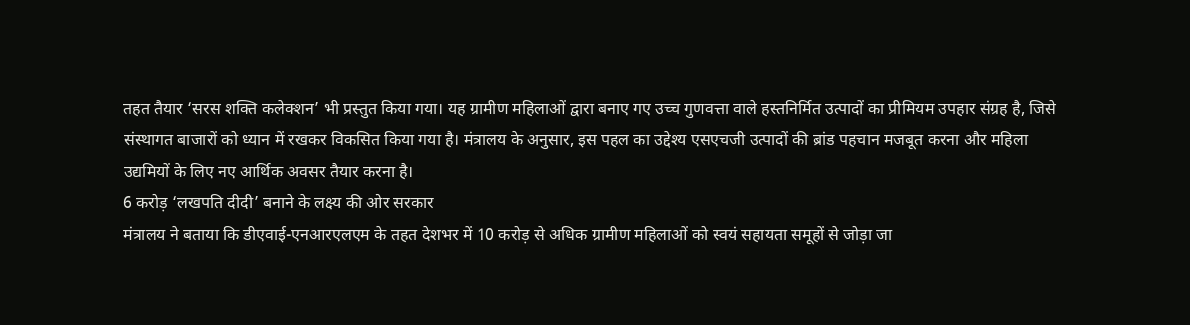तहत तैयार ‘सरस शक्ति कलेक्शन’ भी प्रस्तुत किया गया। यह ग्रामीण महिलाओं द्वारा बनाए गए उच्च गुणवत्ता वाले हस्तनिर्मित उत्पादों का प्रीमियम उपहार संग्रह है, जिसे संस्थागत बाजारों को ध्यान में रखकर विकसित किया गया है। मंत्रालय के अनुसार, इस पहल का उद्देश्य एसएचजी उत्पादों की ब्रांड पहचान मजबूत करना और महिला उद्यमियों के लिए नए आर्थिक अवसर तैयार करना है।
6 करोड़ ‘लखपति दीदी’ बनाने के लक्ष्य की ओर सरकार
मंत्रालय ने बताया कि डीएवाई-एनआरएलएम के तहत देशभर में 10 करोड़ से अधिक ग्रामीण महिलाओं को स्वयं सहायता समूहों से जोड़ा जा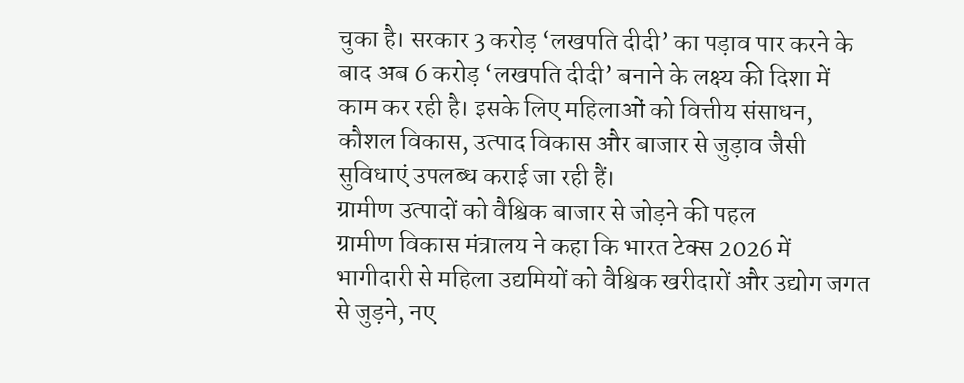चुका है। सरकार 3 करोड़ ‘लखपति दीदी’ का पड़ाव पार करने के बाद अब 6 करोड़ ‘लखपति दीदी’ बनाने के लक्ष्य की दिशा में काम कर रही है। इसके लिए महिलाओं को वित्तीय संसाधन, कौशल विकास, उत्पाद विकास और बाजार से जुड़ाव जैसी सुविधाएं उपलब्ध कराई जा रही हैं।
ग्रामीण उत्पादों को वैश्विक बाजार से जोड़ने की पहल
ग्रामीण विकास मंत्रालय ने कहा कि भारत टेक्स 2026 में भागीदारी से महिला उद्यमियों को वैश्विक खरीदारों और उद्योग जगत से जुड़ने, नए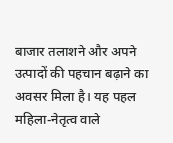बाजार तलाशने और अपने उत्पादों की पहचान बढ़ाने का अवसर मिला है। यह पहल महिला-नेतृत्व वाले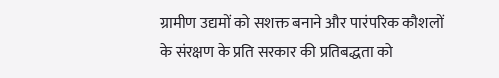ग्रामीण उद्यमों को सशक्त बनाने और पारंपरिक कौशलों के संरक्षण के प्रति सरकार की प्रतिबद्धता को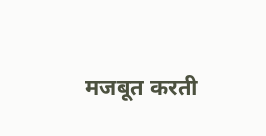मजबूत करती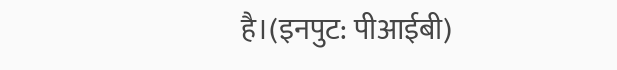है।(इनपुट: पीआईबी)